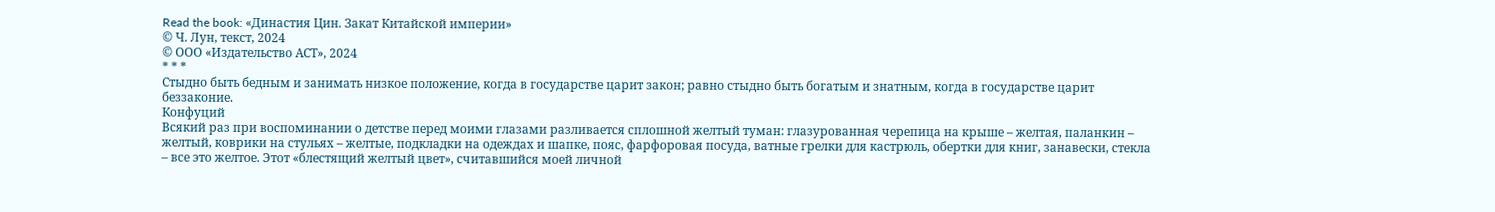Read the book: «Династия Цин. Закат Китайской империи»
© Ч. Лун, текст, 2024
© ООО «Издательство АСТ», 2024
* * *
Стыдно быть бедным и занимать низкое положение, когда в государстве царит закон; равно стыдно быть богатым и знатным, когда в государстве царит беззаконие.
Конфуций
Всякий раз при воспоминании о детстве перед моими глазами разливается сплошной желтый туман: глазурованная черепица на крыше – желтая, паланкин – желтый, коврики на стульях – желтые, подкладки на одеждах и шапке, пояс, фарфоровая посуда, ватные грелки для кастрюль, обертки для книг, занавески, стекла – все это желтое. Этот «блестящий желтый цвет», считавшийся моей личной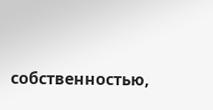собственностью,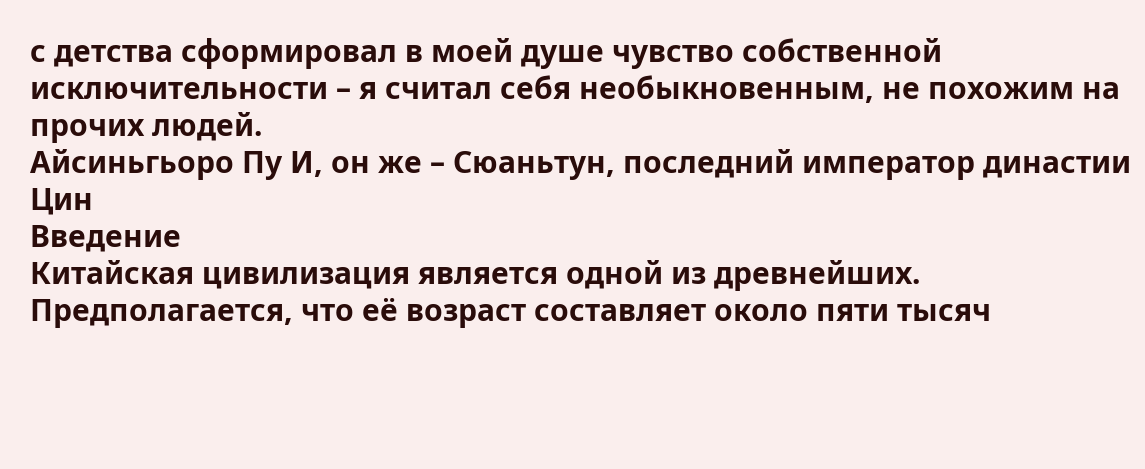с детства сформировал в моей душе чувство собственной исключительности – я считал себя необыкновенным, не похожим на прочих людей.
Айсиньгьоро Пу И, он же – Сюаньтун, последний император династии Цин
Введение
Китайская цивилизация является одной из древнейших. Предполагается, что её возраст составляет около пяти тысяч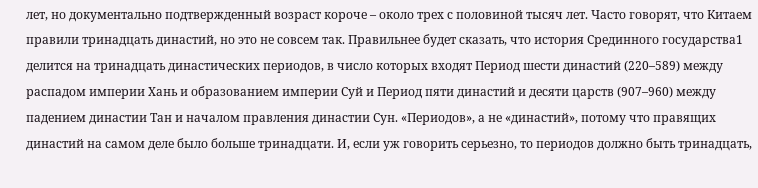лет, но документально подтвержденный возраст короче – около трех с половиной тысяч лет. Часто говорят, что Китаем правили тринадцать династий, но это не совсем так. Правильнее будет сказать, что история Срединного государства1 делится на тринадцать династических периодов, в число которых входят Период шести династий (220–589) между распадом империи Хань и образованием империи Суй и Период пяти династий и десяти царств (907–960) между падением династии Тан и началом правления династии Сун. «Периодов», а не «династий», потому что правящих династий на самом деле было больше тринадцати. И, если уж говорить серьезно, то периодов должно быть тринадцать,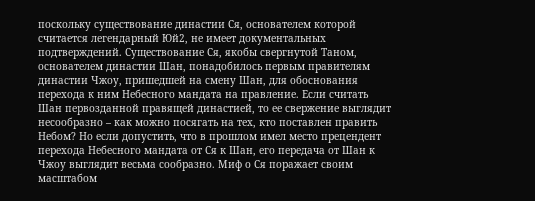поскольку существование династии Ся, основателем которой считается легендарный Юй2, не имеет документальных подтверждений. Существование Ся, якобы свергнутой Таном, основателем династии Шан, понадобилось первым правителям династии Чжоу, пришедшей на смену Шан, для обоснования перехода к ним Небесного мандата на правление. Если считать Шан первозданной правящей династией, то ее свержение выглядит несообразно – как можно посягать на тех, кто поставлен править Небом? Но если допустить, что в прошлом имел место прецендент перехода Небесного мандата от Ся к Шан, его передача от Шан к Чжоу выглядит весьма сообразно. Миф о Ся поражает своим масштабом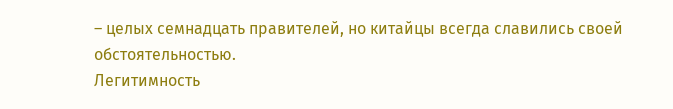– целых семнадцать правителей, но китайцы всегда славились своей обстоятельностью.
Легитимность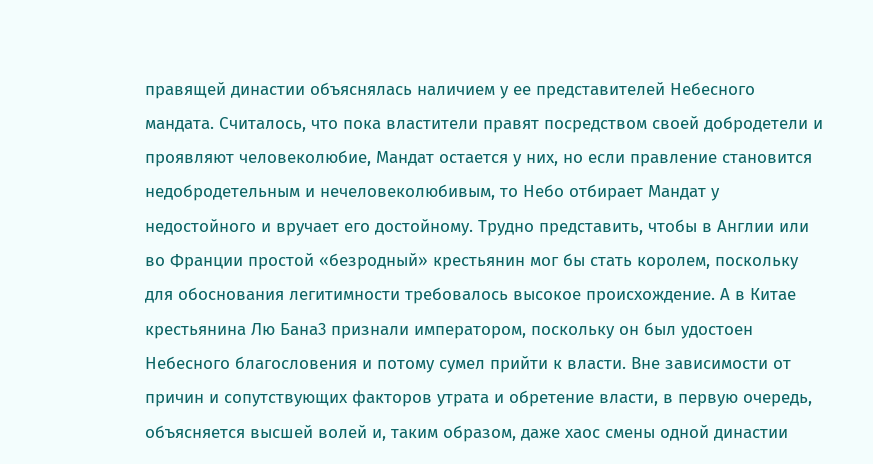правящей династии объяснялась наличием у ее представителей Небесного мандата. Считалось, что пока властители правят посредством своей добродетели и проявляют человеколюбие, Мандат остается у них, но если правление становится недобродетельным и нечеловеколюбивым, то Небо отбирает Мандат у недостойного и вручает его достойному. Трудно представить, чтобы в Англии или во Франции простой «безродный» крестьянин мог бы стать королем, поскольку для обоснования легитимности требовалось высокое происхождение. А в Китае крестьянина Лю Бана3 признали императором, поскольку он был удостоен Небесного благословения и потому сумел прийти к власти. Вне зависимости от причин и сопутствующих факторов утрата и обретение власти, в первую очередь, объясняется высшей волей и, таким образом, даже хаос смены одной династии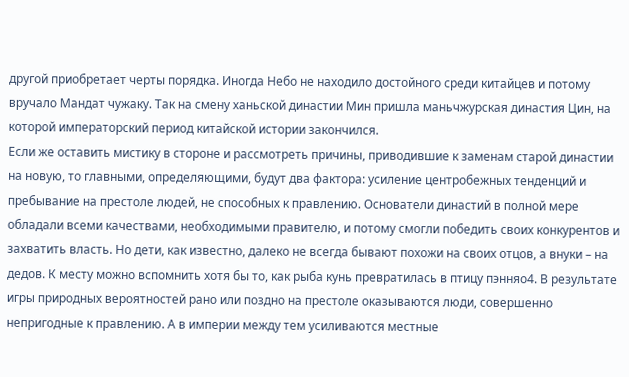другой приобретает черты порядка. Иногда Небо не находило достойного среди китайцев и потому вручало Мандат чужаку. Так на смену ханьской династии Мин пришла маньчжурская династия Цин, на которой императорский период китайской истории закончился.
Если же оставить мистику в стороне и рассмотреть причины, приводившие к заменам старой династии на новую, то главными, определяющими, будут два фактора: усиление центробежных тенденций и пребывание на престоле людей, не способных к правлению. Основатели династий в полной мере обладали всеми качествами, необходимыми правителю, и потому смогли победить своих конкурентов и захватить власть. Но дети, как известно, далеко не всегда бывают похожи на своих отцов, а внуки – на дедов. К месту можно вспомнить хотя бы то, как рыба кунь превратилась в птицу пэнняо4. В результате игры природных вероятностей рано или поздно на престоле оказываются люди, совершенно непригодные к правлению. А в империи между тем усиливаются местные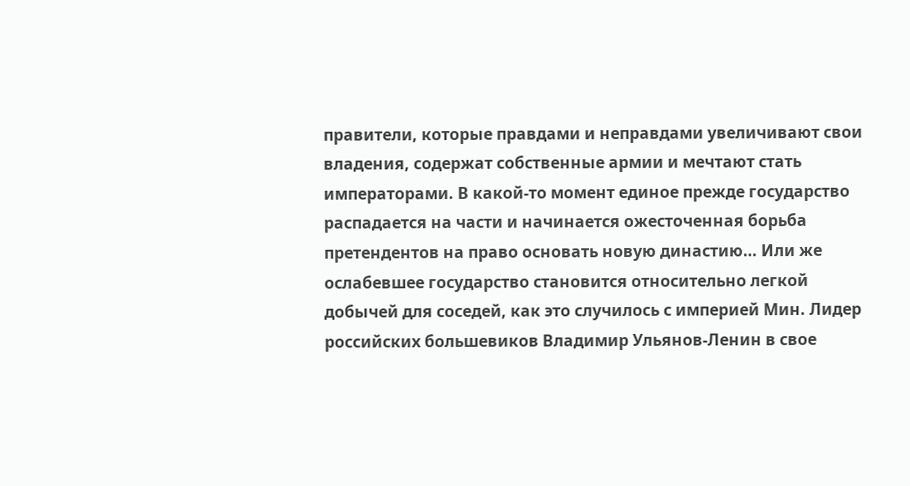правители, которые правдами и неправдами увеличивают свои владения, содержат собственные армии и мечтают стать императорами. В какой-то момент единое прежде государство распадается на части и начинается ожесточенная борьба претендентов на право основать новую династию… Или же ослабевшее государство становится относительно легкой добычей для соседей, как это случилось с империей Мин. Лидер российских большевиков Владимир Ульянов-Ленин в свое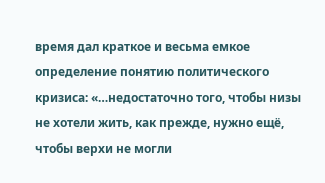время дал краткое и весьма емкое определение понятию политического кризиса: «…недостаточно того, чтобы низы не хотели жить, как прежде, нужно ещё, чтобы верхи не могли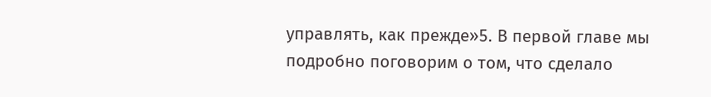управлять, как прежде»5. В первой главе мы подробно поговорим о том, что сделало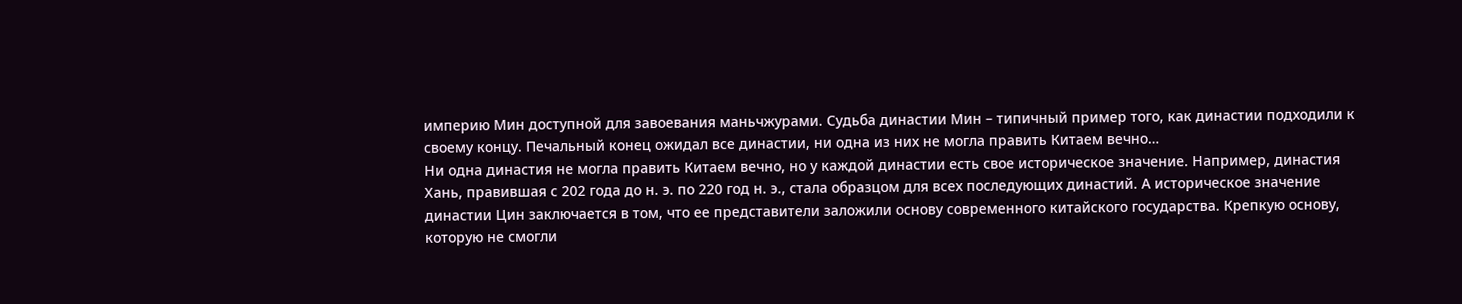империю Мин доступной для завоевания маньчжурами. Судьба династии Мин – типичный пример того, как династии подходили к своему концу. Печальный конец ожидал все династии, ни одна из них не могла править Китаем вечно…
Ни одна династия не могла править Китаем вечно, но у каждой династии есть свое историческое значение. Например, династия Хань, правившая с 202 года до н. э. по 220 год н. э., стала образцом для всех последующих династий. А историческое значение династии Цин заключается в том, что ее представители заложили основу современного китайского государства. Крепкую основу, которую не смогли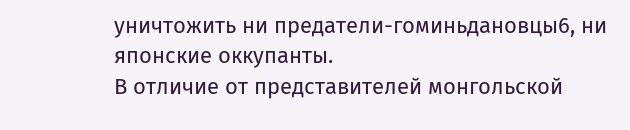уничтожить ни предатели-гоминьдановцы6, ни японские оккупанты.
В отличие от представителей монгольской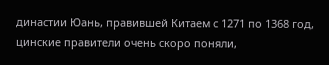династии Юань, правившей Китаем с 1271 по 1368 год, цинские правители очень скоро поняли,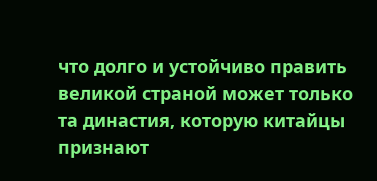что долго и устойчиво править великой страной может только та династия, которую китайцы признают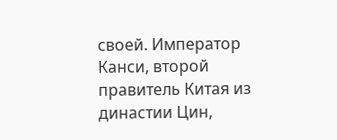своей. Император Канси, второй правитель Китая из династии Цин,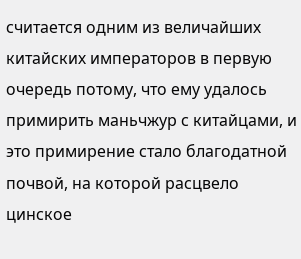считается одним из величайших китайских императоров в первую очередь потому, что ему удалось примирить маньчжур с китайцами, и это примирение стало благодатной почвой, на которой расцвело цинское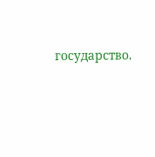государство.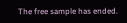The free sample has ended.